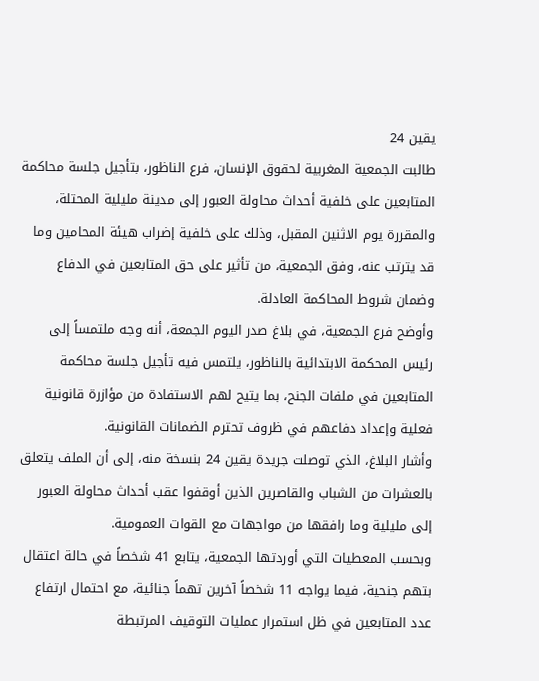يقين 24
طالبت الجمعية المغربية لحقوق الإنسان، فرع الناظور، بتأجيل جلسة محاكمة المتابعين على خلفية أحداث محاولة العبور إلى مدينة مليلية المحتلة، والمقررة يوم الاثنين المقبل، وذلك على خلفية إضراب هيئة المحامين وما قد يترتب عنه، وفق الجمعية، من تأثير على حق المتابعين في الدفاع وضمان شروط المحاكمة العادلة.
وأوضح فرع الجمعية، في بلاغ صدر اليوم الجمعة، أنه وجه ملتمساً إلى رئيس المحكمة الابتدائية بالناظور، يلتمس فيه تأجيل جلسة محاكمة المتابعين في ملفات الجنح، بما يتيح لهم الاستفادة من مؤازرة قانونية فعلية وإعداد دفاعهم في ظروف تحترم الضمانات القانونية.
وأشار البلاغ، الذي توصلت جريدة يقين 24 بنسخة منه، إلى أن الملف يتعلق بالعشرات من الشباب والقاصرين الذين أوقفوا عقب أحداث محاولة العبور إلى مليلية وما رافقها من مواجهات مع القوات العمومية.
وبحسب المعطيات التي أوردتها الجمعية، يتابع 41 شخصاً في حالة اعتقال بتهم جنحية، فيما يواجه 11 شخصاً آخرين تهماً جنائية، مع احتمال ارتفاع عدد المتابعين في ظل استمرار عمليات التوقيف المرتبطة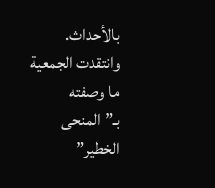بالأحداث.
وانتقدت الجمعية ما وصفته بـ”المنحى الخطير”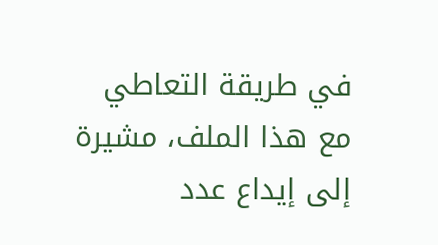في طريقة التعاطي مع هذا الملف، مشيرة إلى إيداع عدد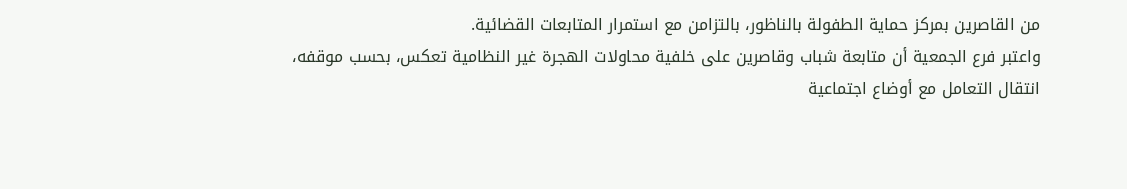من القاصرين بمركز حماية الطفولة بالناظور، بالتزامن مع استمرار المتابعات القضائية.
واعتبر فرع الجمعية أن متابعة شباب وقاصرين على خلفية محاولات الهجرة غير النظامية تعكس، بحسب موقفه، انتقال التعامل مع أوضاع اجتماعية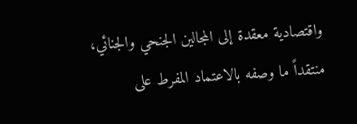واقتصادية معقدة إلى المجالين الجنحي والجنائي، منتقداً ما وصفه بالاعتماد المفرط على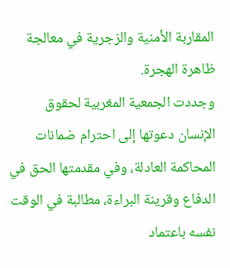المقاربة الأمنية والزجرية في معالجة ظاهرة الهجرة.
وجددت الجمعية المغربية لحقوق الإنسان دعوتها إلى احترام ضمانات المحاكمة العادلة، وفي مقدمتها الحق في الدفاع وقرينة البراءة، مطالبة في الوقت نفسه باعتماد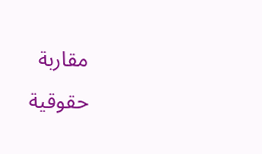مقاربة حقوقية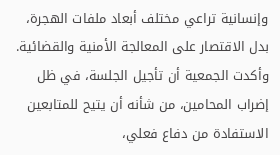وإنسانية تراعي مختلف أبعاد ملفات الهجرة، بدل الاقتصار على المعالجة الأمنية والقضائية.
وأكدت الجمعية أن تأجيل الجلسة، في ظل إضراب المحامين، من شأنه أن يتيح للمتابعين الاستفادة من دفاع فعلي،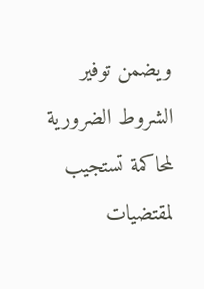ويضمن توفير الشروط الضرورية لمحاكمة تستجيب لمقتضيات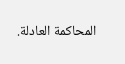المحاكمة العادلة.